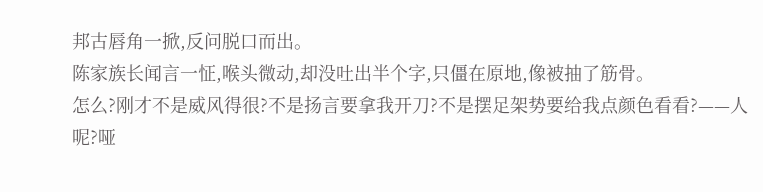邦古唇角一掀,反问脱口而出。
陈家族长闻言一怔,喉头微动,却没吐出半个字,只僵在原地,像被抽了筋骨。
怎么?刚才不是威风得很?不是扬言要拿我开刀?不是摆足架势要给我点颜色看看?——人呢?哑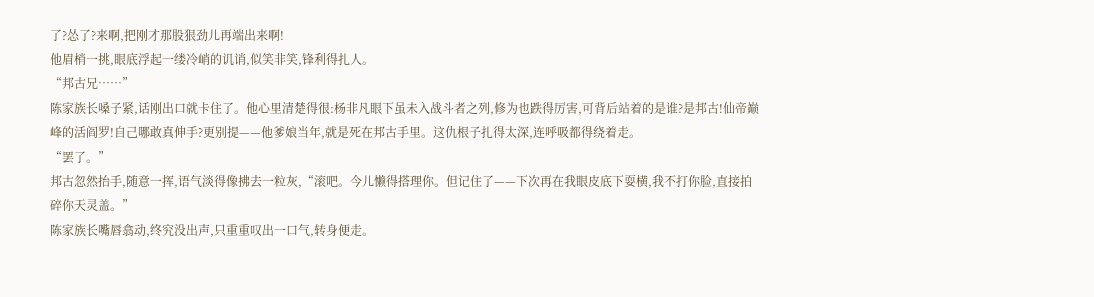了?怂了?来啊,把刚才那股狠劲儿再端出来啊!
他眉梢一挑,眼底浮起一缕冷峭的讥诮,似笑非笑,锋利得扎人。
“邦古兄……”
陈家族长嗓子紧,话刚出口就卡住了。他心里清楚得很:杨非凡眼下虽未入战斗者之列,修为也跌得厉害,可背后站着的是谁?是邦古!仙帝巅峰的活阎罗!自己哪敢真伸手?更别提——他爹娘当年,就是死在邦古手里。这仇根子扎得太深,连呼吸都得绕着走。
“罢了。”
邦古忽然抬手,随意一挥,语气淡得像拂去一粒灰,“滚吧。今儿懒得搭理你。但记住了——下次再在我眼皮底下耍横,我不打你脸,直接拍碎你天灵盖。”
陈家族长嘴唇翕动,终究没出声,只重重叹出一口气,转身便走。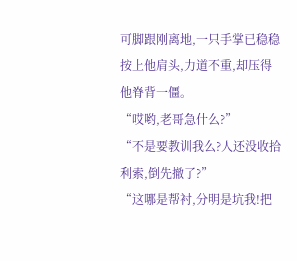可脚跟刚离地,一只手掌已稳稳按上他肩头,力道不重,却压得他脊背一僵。
“哎哟,老哥急什么?”
“不是要教训我么?人还没收拾利索,倒先撤了?”
“这哪是帮衬,分明是坑我!把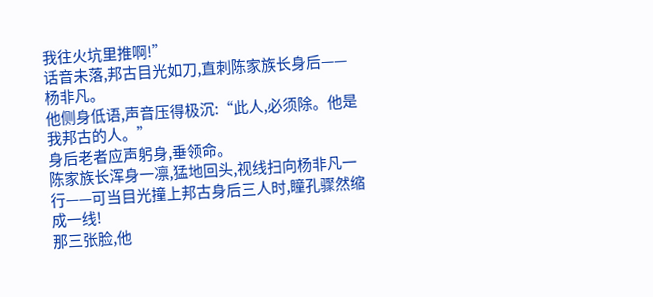我往火坑里推啊!”
话音未落,邦古目光如刀,直刺陈家族长身后——杨非凡。
他侧身低语,声音压得极沉:“此人,必须除。他是我邦古的人。”
身后老者应声躬身,垂领命。
陈家族长浑身一凛,猛地回头,视线扫向杨非凡一行——可当目光撞上邦古身后三人时,瞳孔骤然缩成一线!
那三张脸,他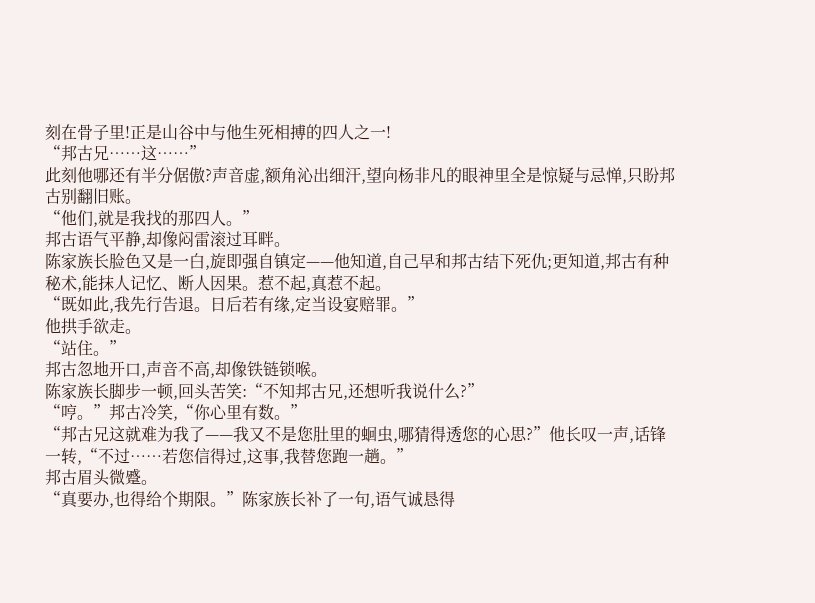刻在骨子里!正是山谷中与他生死相搏的四人之一!
“邦古兄……这……”
此刻他哪还有半分倨傲?声音虚,额角沁出细汗,望向杨非凡的眼神里全是惊疑与忌惮,只盼邦古别翻旧账。
“他们,就是我找的那四人。”
邦古语气平静,却像闷雷滚过耳畔。
陈家族长脸色又是一白,旋即强自镇定——他知道,自己早和邦古结下死仇;更知道,邦古有种秘术,能抹人记忆、断人因果。惹不起,真惹不起。
“既如此,我先行告退。日后若有缘,定当设宴赔罪。”
他拱手欲走。
“站住。”
邦古忽地开口,声音不高,却像铁链锁喉。
陈家族长脚步一顿,回头苦笑:“不知邦古兄,还想听我说什么?”
“哼。”邦古冷笑,“你心里有数。”
“邦古兄这就难为我了——我又不是您肚里的蛔虫,哪猜得透您的心思?”他长叹一声,话锋一转,“不过……若您信得过,这事,我替您跑一趟。”
邦古眉头微蹙。
“真要办,也得给个期限。”陈家族长补了一句,语气诚恳得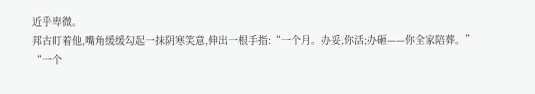近乎卑微。
邦古盯着他,嘴角缓缓勾起一抹阴寒笑意,伸出一根手指:“一个月。办妥,你活;办砸——你全家陪葬。”
“一个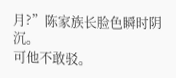月?”陈家族长脸色瞬时阴沉。
可他不敢驳。